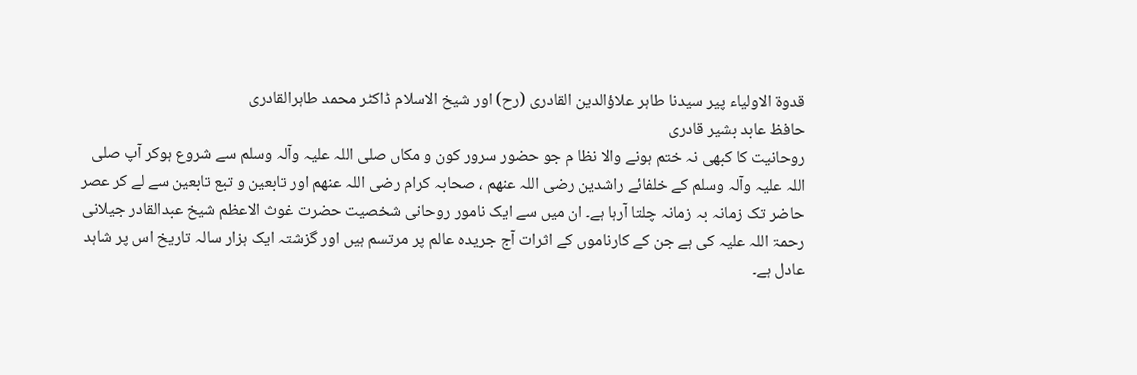قدوۃ الاولیاء پیر سیدنا طاہر علاؤالدین القادری (رح) اور شیخ الاسلام ڈاکٹر محمد طاہرالقادری
حافظ عابد بشیر قادری
روحانیت کا کبھی نہ ختم ہونے والا نظا م جو حضور سرور کون و مکاں صلی اللہ علیہ وآلہ وسلم سے شروع ہوکر آپ صلی اللہ علیہ وآلہ وسلم کے خلفائے راشدین رضی اللہ عنھم ، صحابہ کرام رضی اللہ عنھم اور تابعین و تبع تابعین سے لے کر عصر حاضر تک زمانہ بہ زمانہ چلتا آرہا ہے۔ ان میں سے ایک نامور روحانی شخصیت حضرت غوث الاعظم شیخ عبدالقادر جیلانی رحمۃ اللہ علیہ کی ہے جن کے کارناموں کے اثرات آج جریدہ عالم پر مرتسم ہیں اور گزشتہ ایک ہزار سالہ تاریخ اس پر شاہد عادل ہے۔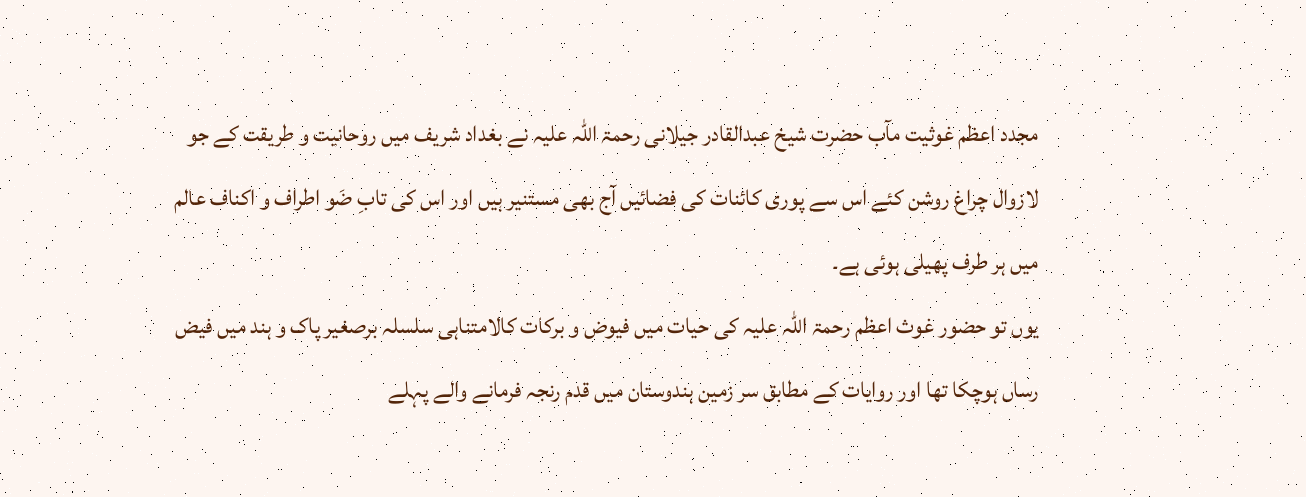مجدد اعظم غوثیت مآب حضرت شیخ عبدالقادر جیلانی رحمۃ اللہ علیہ نے بغداد شریف میں روحانیت و طریقت کے جو لازوال چراغ روشن کئے اس سے پوری کائنات کی فضائیں آج بھی مستنیر ہیں اور اس کی تابِ ضَو اطراف و اکناف عالم میں ہر طرف پھیلی ہوئی ہے۔
یوں تو حضور غوث اعظم رحمۃ اللہ علیہ کی حیات میں فیوض و برکات کالامتناہی سلسلہ برصغیر پاک و ہند میں فیض رساں ہوچکا تھا اور روایات کے مطابق سر زمین ہندوستان میں قدم رنجہ فرمانے والے پہلے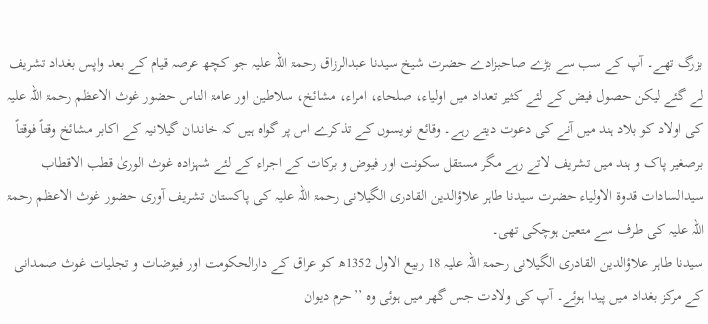بزرگ تھے۔ آپ کے سب سے بڑے صاحبزادے حضرت شیخ سیدنا عبدالرزاق رحمۃ اللہ علیہ جو کچھ عرصہ قیام کے بعد واپس بغداد تشریف لے گئے لیکن حصول فیض کے لئے کثیر تعداد میں اولیاء، صلحاء، امراء، مشائخ، سلاطین اور عامۃ الناس حضور غوث الاعظم رحمۃ اللہ علیہ کی اولاد کو بلاد ہند میں آنے کی دعوت دیتے رہے۔ وقائع نویسوں کے تذکرے اس پر گواہ ہیں کہ خاندان گیلانیہ کے اکابر مشائخ وقتاً فوقتاً برصغیر پاک و ہند میں تشریف لاتے رہے مگر مستقل سکونت اور فیوض و برکات کے اجراء کے لئے شہزادہ غوث الوریٰ قطب الاقطاب سیدالسادات قدوۃ الاولیاء حضرت سیدنا طاہر علاؤالدین القادری الگیلانی رحمۃ اللہ علیہ کی پاکستان تشریف آوری حضور غوث الاعظم رحمۃ اللہ علیہ کی طرف سے متعین ہوچکی تھی۔
سیدنا طاہر علاؤالدین القادری الگیلانی رحمۃ اللہ علیہ 18 ربیع الاول 1352ھ کو عراق کے دارالحکومت اور فیوضات و تجلیات غوث صمدانی کے مرکز بغداد میں پیدا ہوئے۔ آپ کی ولادت جس گھر میں ہوئی وہ ’’حرم دیوان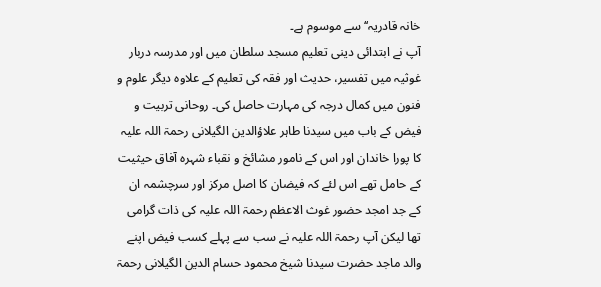خانہ قادریہ‘‘ سے موسوم ہے۔
آپ نے ابتدائی دینی تعلیم مسجد سلطان میں اور مدرسہ دربار غوثیہ میں تفسیر، حدیث اور فقہ کی تعلیم کے علاوہ دیگر علوم و فنون میں کمال درجہ کی مہارت حاصل کی۔ روحانی تربیت و فیض کے باب میں سیدنا طاہر علاؤالدین الگیلانی رحمۃ اللہ علیہ کا پورا خاندان اور اس کے نامور مشائخ و نقباء شہرہ آفاق حیثیت کے حامل تھے اس لئے کہ فیضان کا اصل مرکز اور سرچشمہ ان کے جد امجد حضور غوث الاعظم رحمۃ اللہ علیہ کی ذات گرامی تھا لیکن آپ رحمۃ اللہ علیہ نے سب سے پہلے کسب فیض اپنے والد ماجد حضرت سیدنا شیخ محمود حسام الدین الگیلانی رحمۃ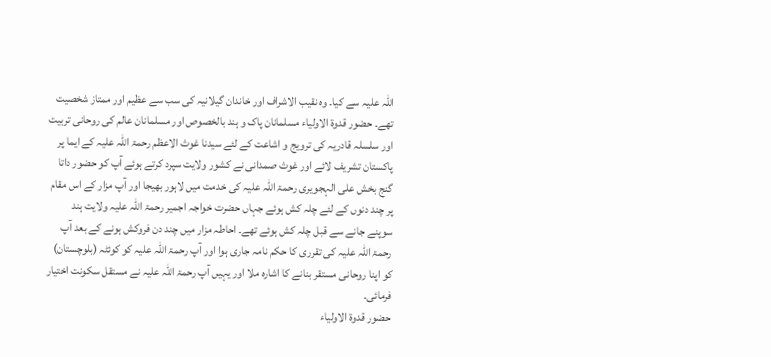اللہ علیہ سے کیا۔ وہ نقیب الاشراف اور خاندان گیلانیہ کی سب سے عظیم اور ممتاز شخصیت تھے۔ حضور قدوۃ الاولیاء مسلمانان پاک و ہند بالخصوص اور مسلمانان عالم کی روحانی تربیت اور سلسلہ قادریہ کی ترویج و اشاعت کے لئے سیدنا غوث الاعظم رحمۃ اللہ علیہ کے ایما پر پاکستان تشریف لائے اور غوث صمدانی نے کشور ولایت سپرد کرتے ہوئے آپ کو حضور داتا گنج بخش علی الہجویری رحمۃ اللہ علیہ کی خدمت میں لاہور بھیجا اور آپ مزار کے اس مقام پر چند دنوں کے لئے چلہ کش ہوئے جہاں حضرت خواجہ اجمیر رحمۃ اللہ علیہ ولایت ہند سوپنے جانے سے قبل چلہ کش ہوئے تھے۔ احاطہ مزار میں چند دن فروکش ہونے کے بعد آپ رحمۃ اللہ علیہ کی تقرری کا حکم نامہ جاری ہوا اور آپ رحمۃ اللہ علیہ کو کوئٹہ (بلوچستان) کو اپنا روحانی مستقر بنانے کا اشارہ ملا اور یہیں آپ رحمۃ اللہ علیہ نے مستقل سکونت اختیار فرمائی۔
حضور قدوۃ الاولیاء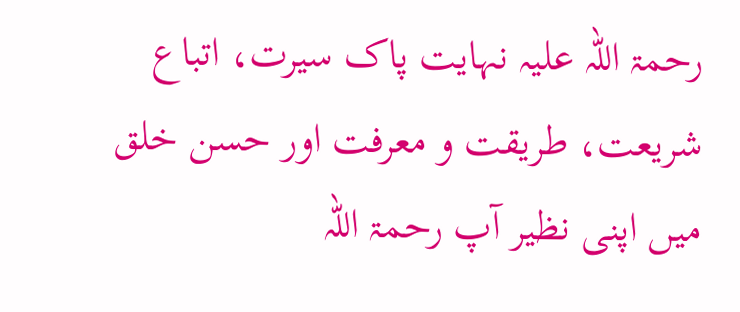رحمۃ اللہ علیہ نہایت پاک سیرت، اتباع شریعت، طریقت و معرفت اور حسن خلق میں اپنی نظیر آپ رحمۃ اللہ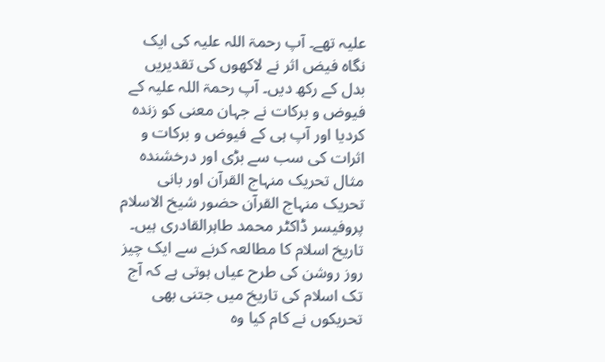علیہ تھے۔ آپ رحمۃ اللہ علیہ کی ایک نگاہ فیض اثر نے لاکھوں کی تقدیریں بدل کے رکھ دیں۔ آپ رحمۃ اللہ علیہ کے فیوض و برکات نے جہان معنی کو زندہ کردیا اور آپ ہی کے فیوض و برکات و اثرات کی سب سے بڑی اور درخشندہ مثال تحریک منہاج القرآن اور بانی تحریک منہاج القرآن حضور شیخ الاسلام پروفیسر ڈاکٹر محمد طاہرالقادری ہیں۔
تاریخ اسلام کا مطالعہ کرنے سے ایک چیز روز روشن کی طرح عیاں ہوتی ہے کہ آج تک اسلام کی تاریخ میں جتنی بھی تحریکوں نے کام کیا وہ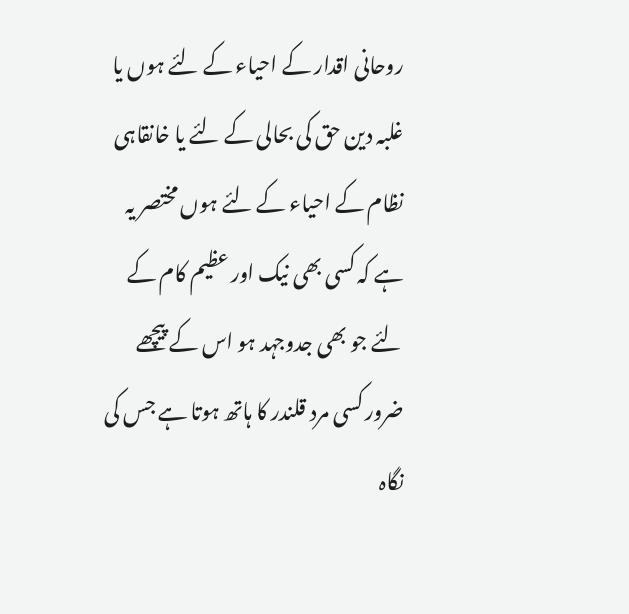روحانی اقدار کے احیاء کے لئے ہوں یا غلبہ دین حق کی بحالی کے لئے یا خانقاہی نظام کے احیاء کے لئے ہوں مختصر یہ ہے کہ کسی بھی نیک اور عظیم کام کے لئے جو بھی جدوجہد ہو اس کے پیچھے ضرور کسی مرد قلندر کا ہاتھ ہوتا ہے جس کی نگاہ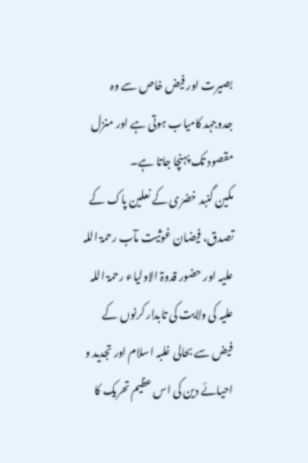بصیرت اور فیض خاص سے وہ جدوجہد کامیاب ہوتی ہے اور منزل مقصود تک پہنچا جاتا ہے۔
مکین گنبد خضرٰی کے نعلین پاک کے تصدق، فیضان غوثیت مآب رحمۃ اللہ علیہ اور حضور قدوۃ الاولیاء رحمۃ اللہ علیہ کی ولایت کی تابدار کرنوں کے فیض سے بحالی غلبہ اسلام اور تجدید و احیائے دین کی اس عظیم تحریک کا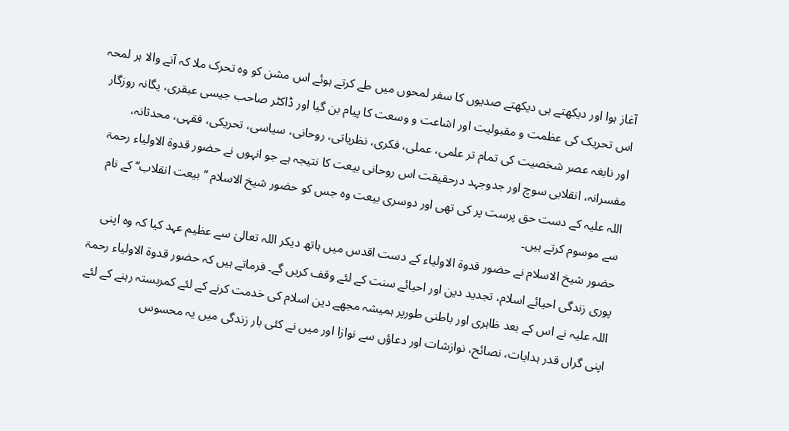آغاز ہوا اور دیکھتے ہی دیکھتے صدیوں کا سفر لمحوں میں طے کرتے ہوئے اس مشن کو وہ تحرک ملا کہ آنے والا ہر لمحہ اس تحریک کی عظمت و مقبولیت اور اشاعت و وسعت کا پیام بن گیا اور ڈاکٹر صاحب جیسی عبقری، یگانہ روزگار اور نابغہ عصر شخصیت کی تمام تر علمی، عملی، فکری، نظریاتی، روحانی، سیاسی، تحریکی، فقہی، محدثانہ، مفسرانہ، انقلابی سوچ اور جدوجہد درحقیقت اس روحانی بیعت کا نتیجہ ہے جو انہوں نے حضور قدوۃ الاولیاء رحمۃ اللہ علیہ کے دست حق پرست پر کی تھی اور دوسری بیعت وہ جس کو حضور شیخ الاسلام ’’بیعت انقلاب‘‘ کے نام سے موسوم کرتے ہیں۔
حضور شیخ الاسلام نے حضور قدوۃ الاولیاء کے دست اقدس میں ہاتھ دیکر اللہ تعالیٰ سے عظیم عہد کیا کہ وہ اپنی پوری زندگی احیائے اسلام، تجدید دین اور احیائے سنت کے لئے وقف کریں گے۔ فرماتے ہیں کہ حضور قدوۃ الاولیاء رحمۃ اللہ علیہ نے اس کے بعد ظاہری اور باطنی طورپر ہمیشہ مجھے دین اسلام کی خدمت کرنے کے لئے کمربستہ رہنے کے لئے اپنی گراں قدر ہدایات، نصائح، نوازشات اور دعاؤں سے نوازا اور میں نے کئی بار زندگی میں یہ محسوس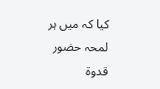کیا کہ میں ہر لمحہ حضور قدوۃ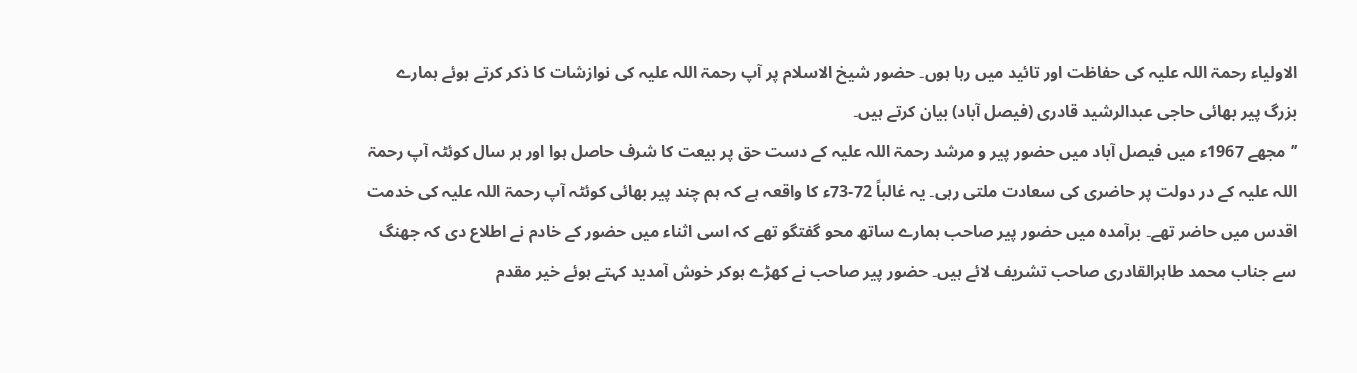الاولیاء رحمۃ اللہ علیہ کی حفاظت اور تائید میں رہا ہوں۔ حضور شیخ الاسلام پر آپ رحمۃ اللہ علیہ کی نوازشات کا ذکر کرتے ہوئے ہمارے بزرگ پیر بھائی حاجی عبدالرشید قادری (فیصل آباد) بیان کرتے ہیں۔
’’مجھے 1967ء میں فیصل آباد میں حضور پیر و مرشد رحمۃ اللہ علیہ کے دست حق پر بیعت کا شرف حاصل ہوا اور ہر سال کوئٹہ آپ رحمۃ اللہ علیہ کے در دولت پر حاضری کی سعادت ملتی رہی۔ یہ غالباً 72-73ء کا واقعہ ہے کہ ہم چند پیر بھائی کوئٹہ آپ رحمۃ اللہ علیہ کی خدمت اقدس میں حاضر تھے۔ برآمدہ میں حضور پیر صاحب ہمارے ساتھ محو گفتگو تھے کہ اسی اثناء میں حضور کے خادم نے اطلاع دی کہ جھنگ سے جناب محمد طاہرالقادری صاحب تشریف لائے ہیں۔ حضور پیر صاحب نے کھڑے ہوکر خوش آمدید کہتے ہوئے خیر مقدم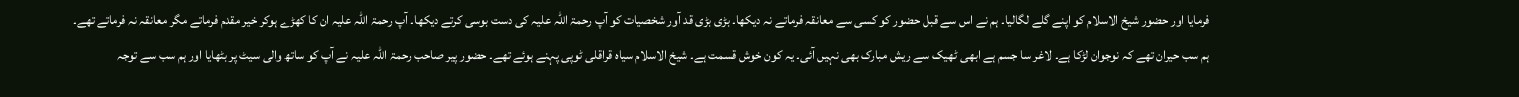فرمایا اور حضور شیخ الاسلام کو اپنے گلے لگالیا۔ ہم نے اس سے قبل حضور کو کسی سے معانقہ فرماتے نہ دیکھا۔ بڑی بڑی قد آور شخصیات کو آپ رحمۃ اللہ علیہ کی دست بوسی کرتے دیکھا۔ آپ رحمۃ اللہ علیہ ان کا کھڑے ہوکر خیر مقدم فرماتے مگر معانقہ نہ فرماتے تھے۔
ہم سب حیران تھے کہ نوجوان لڑکا ہے۔ لاغر سا جسم ہے ابھی ٹھیک سے ریش مبارک بھی نہیں آئی۔ یہ کون خوش قسمت ہے۔ شیخ الاسلام سیاہ قراقلی ٹوپی پہنے ہوئے تھے۔ حضور پیر صاحب رحمۃ اللہ علیہ نے آپ کو ساتھ والی سیٹ پر بٹھایا اور ہم سب سے توجہ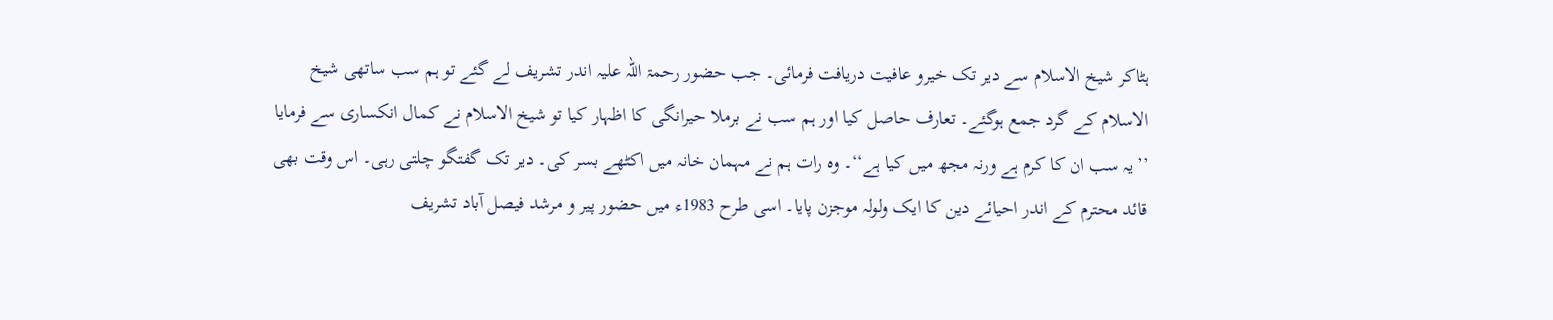ہٹاکر شیخ الاسلام سے دیر تک خیرو عافیت دریافت فرمائی۔ جب حضور رحمۃ اللہ علیہ اندر تشریف لے گئے تو ہم سب ساتھی شیخ الاسلام کے گرد جمع ہوگئے۔ تعارف حاصل کیا اور ہم سب نے برملا حیرانگی کا اظہار کیا تو شیخ الاسلام نے کمال انکساری سے فرمایا ’’یہ سب ان کا کرم ہے ورنہ مجھ میں کیا ہے‘‘۔ وہ رات ہم نے مہمان خانہ میں اکٹھے بسر کی۔ دیر تک گفتگو چلتی رہی۔ اس وقت بھی قائد محترم کے اندر احیائے دین کا ایک ولولہ موجزن پایا۔ اسی طرح 1983ء میں حضور پیر و مرشد فیصل آباد تشریف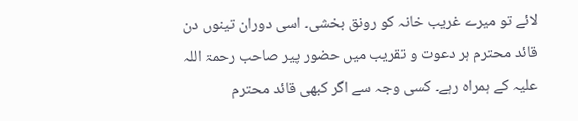لائے تو میرے غریب خانہ کو رونق بخشی۔ اسی دوران تینوں دن قائد محترم ہر دعوت و تقریب میں حضور پیر صاحب رحمۃ اللہ علیہ کے ہمراہ رہے۔ کسی وجہ سے اگر کبھی قائد محترم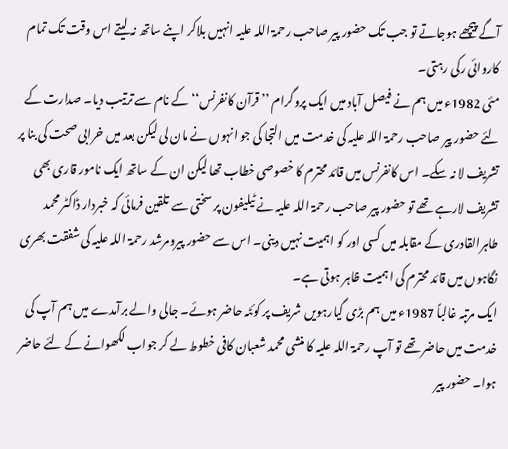آگے پیچھے ہوجاتے تو جب تک حضور پیر صاحب رحمۃ اللہ علیہ انہیں بلاکر اپنے ساتھ نہ لیتے اس وقت تک تمام کاروائی رکی رہتی۔
مئی 1982ء میں ہم نے فیصل آباد میں ایک پروگرام ’’قرآن کانفرنس‘‘ کے نام سے ترتیب دیا۔ صدارت کے لئے حضور پیر صاحب رحمۃ اللہ علیہ کی خدمت میں التجا کی جو انہوں نے مان لی لیکن بعد میں خرابی صحت کی بنا پر تشریف لا نہ سکے۔ اس کانفرنس میں قائد محترم کا خصوصی خطاب تھا لیکن ان کے ساتھ ایک نامور قاری بھی تشریف لارہے تھے تو حضور پیر صاحب رحمۃ اللہ علیہ نے ٹیلیفون پر سختی سے تلقین فرمائی کہ خبردار ڈاکٹر محمد طاہرالقادری کے مقابلہ میں کسی اور کو اہمیت نہیں دینی۔ اس سے حضور پیرومرشد رحمۃ اللہ علیہ کی شفقت بھری نگاہوں میں قائد محترم کی اہمیت ظاہر ہوتی ہے۔
ایک مرتبہ غالباً 1987ء میں ہم بڑی گیارہویں شریف پر کوئٹہ حاضر ہوئے۔ جالی والے برآمدے میں ہم آپ کی خدمت میں حاضر تھے تو آپ رحمۃ اللہ علیہ کا منشی محمد شعبان کافی خطوط لے کر جواب لکھوانے کے لئے حاضر ہوا۔ حضور پیر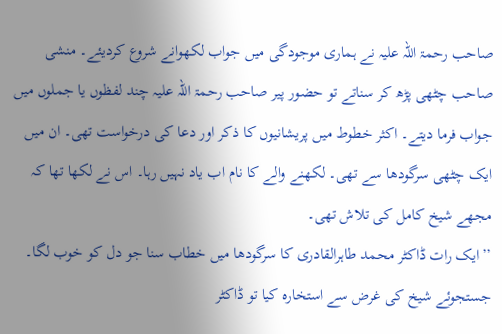صاحب رحمۃ اللہ علیہ نے ہماری موجودگی میں جواب لکھوانے شروع کردیئے۔ منشی صاحب چٹھی پڑھ کر سناتے تو حضور پیر صاحب رحمۃ اللہ علیہ چند لفظوں یا جملوں میں جواب فرما دیتے۔ اکثر خطوط میں پریشانیوں کا ذکر اور دعا کی درخواست تھی۔ ان میں ایک چٹھی سرگودھا سے تھی۔ لکھنے والے کا نام اب یاد نہیں رہا۔ اس نے لکھا تھا کہ مجھے شیخ کامل کی تلاش تھی۔
’’ایک رات ڈاکٹر محمد طاہرالقادری کا سرگودھا میں خطاب سنا جو دل کو خوب لگا۔ جستجوئے شیخ کی غرض سے استخارہ کیا تو ڈاکٹر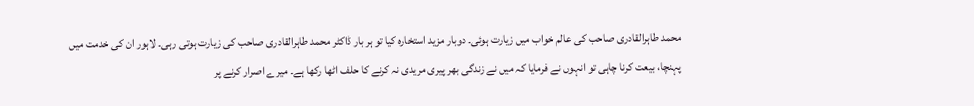محمد طاہرالقادری صاحب کی عالم خواب میں زیارت ہوئی۔ دوبار مزید استخارہ کیا تو ہر بار ڈاکٹر محمد طاہرالقادری صاحب کی زیارت ہوتی رہی۔ لاہور ان کی خدمت میں پہنچا، بیعت کرنا چاہی تو انہوں نے فرمایا کہ میں نے زندگی بھر پیری مریدی نہ کرنے کا حلف اٹھا رکھا ہے۔ میرے اصرار کرنے پر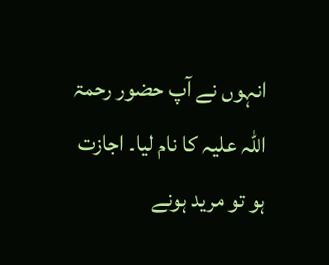انہوں نے آپ حضور رحمۃ اللہ علیہ کا نام لیا۔ اجازت ہو تو مرید ہونے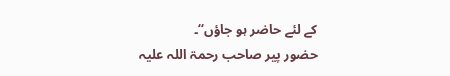کے لئے حاضر ہو جاؤں‘‘۔
حضور پیر صاحب رحمۃ اللہ علیہ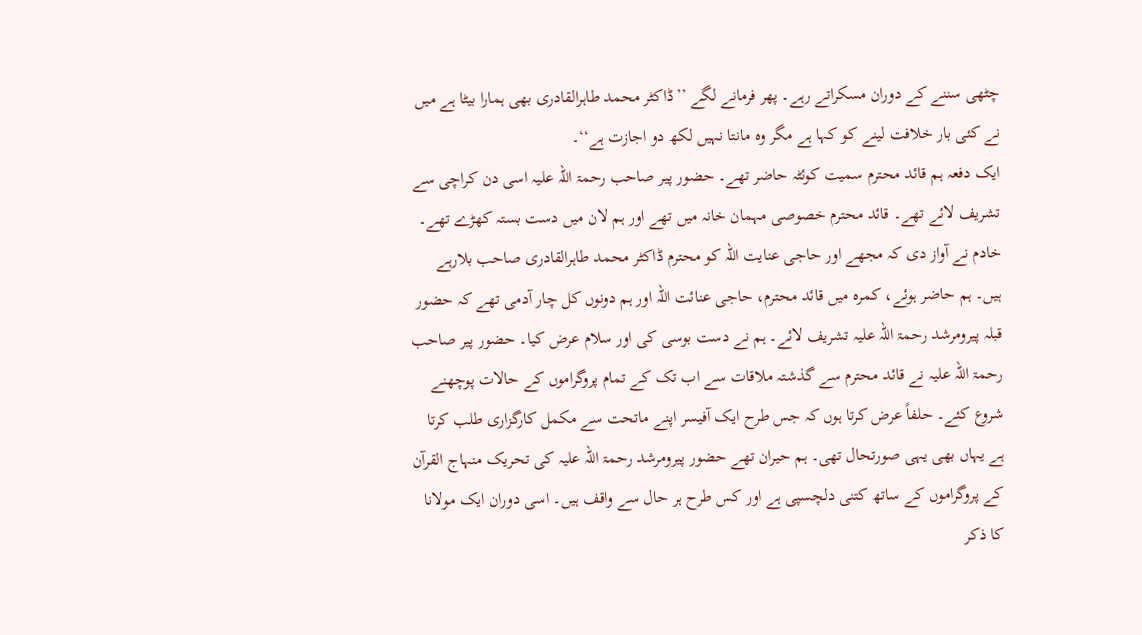چٹھی سننے کے دوران مسکراتے رہے۔ پھر فرمانے لگے ’’ڈاکٹر محمد طاہرالقادری بھی ہمارا بیٹا ہے میں نے کئی بار خلافت لینے کو کہا ہے مگر وہ مانتا نہیں لکھ دو اجازت ہے‘‘۔
ایک دفعہ ہم قائد محترم سمیت کوئٹہ حاضر تھے۔ حضور پیر صاحب رحمۃ اللہ علیہ اسی دن کراچی سے تشریف لائے تھے۔ قائد محترم خصوصی مہمان خانہ میں تھے اور ہم لان میں دست بستہ کھڑے تھے۔ خادم نے آواز دی کہ مجھے اور حاجی عنایت اللہ کو محترم ڈاکٹر محمد طاہرالقادری صاحب بلارہے ہیں۔ ہم حاضر ہوئے، کمرہ میں قائد محترم، حاجی عنائت اللہ اور ہم دونوں کل چار آدمی تھے کہ حضور قبلہ پیرومرشد رحمۃ اللہ علیہ تشریف لائے۔ ہم نے دست بوسی کی اور سلام عرض کیا۔ حضور پیر صاحب رحمۃ اللہ علیہ نے قائد محترم سے گذشتہ ملاقات سے اب تک کے تمام پروگراموں کے حالات پوچھنے شروع کئے۔ حلفاً عرض کرتا ہوں کہ جس طرح ایک آفیسر اپنے ماتحت سے مکمل کارگزاری طلب کرتا ہے یہاں بھی یہی صورتحال تھی۔ ہم حیران تھے حضور پیرومرشد رحمۃ اللہ علیہ کی تحریک منہاج القرآن کے پروگراموں کے ساتھ کتنی دلچسپی ہے اور کس طرح ہر حال سے واقف ہیں۔ اسی دوران ایک مولانا کا ذکر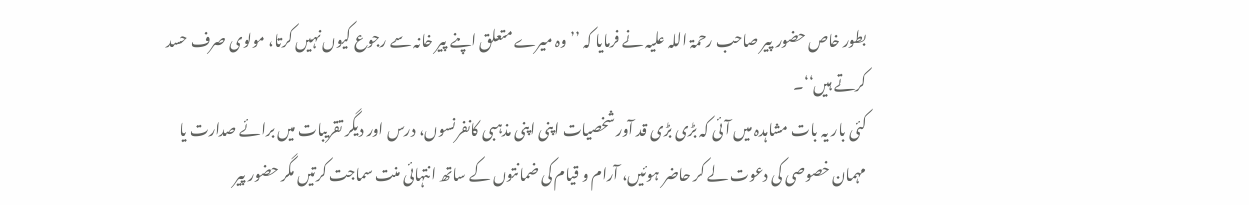بطور خاص حضور پیر صاحب رحمۃ اللہ علیہ نے فرمایا کہ ’’وہ میرے متعلق اپنے پیر خانہ سے رجوع کیوں نہیں کرتا، مولوی صرف حسد کرتے ہیں‘‘۔
کئی بار یہ بات مشاہدہ میں آئی کہ بڑی بڑی قد آور شخصیات اپنی اپنی مذہبی کانفرنسوں، درس اور دیگر تقریبات میں برائے صدارت یا مہمان خصوصی کی دعوت لے کر حاضر ہوئیں، آرام و قیام کی ضمانتوں کے ساتھ انتہائی منت سماجت کرتیں مگر حضور پیر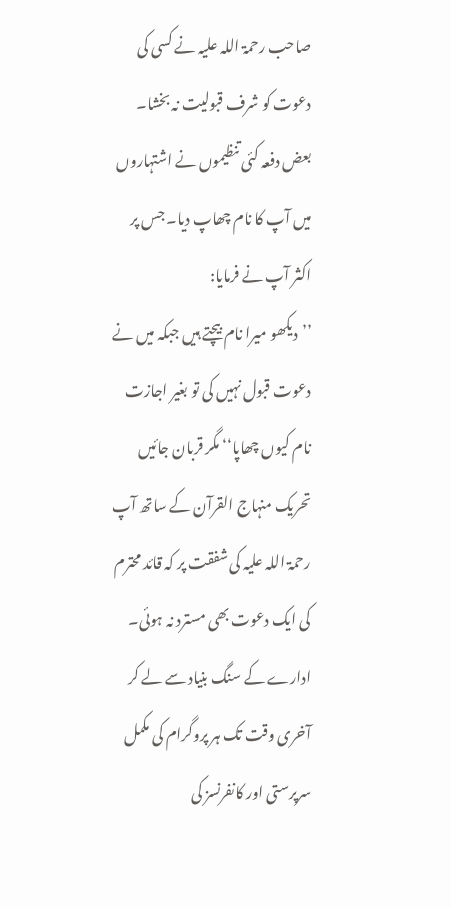صاحب رحمۃ اللہ علیہ نے کسی کی دعوت کو شرف قبولیت نہ بخشا۔ بعض دفعہ کئی تنظیموں نے اشتہاروں میں آپ کا نام چھاپ دیا۔ جس پر اکثر آپ نے فرمایا:
’’دیکھو میرا نام بیچتے ہیں جبکہ میں نے دعوت قبول نہیں کی تو بغیر اجازت نام کیوں چھاپا‘‘ مگر قربان جائیں تحریک منہاج القرآن کے ساتھ آپ رحمۃ اللہ علیہ کی شفقت پر کہ قائد محترم کی ایک دعوت بھی مسترد نہ ہوئی۔ ادارے کے سنگ بنیاد سے لے کر آخری وقت تک ہر پروگرام کی مکمل سرپرستی اور کانفرنسز کی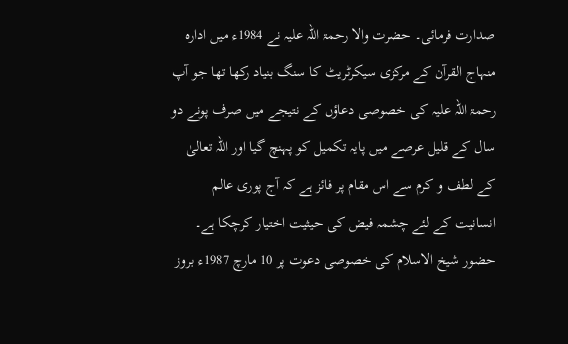صدارت فرمائی۔ حضرت والا رحمۃ اللہ علیہ نے 1984ء میں ادارہ منہاج القرآن کے مرکزی سیکرٹریٹ کا سنگ بنیاد رکھا تھا جو آپ رحمۃ اللہ علیہ کی خصوصی دعاؤں کے نتیجے میں صرف پونے دو سال کے قلیل عرصے میں پایہ تکمیل کو پہنچ گیا اور اللہ تعالیٰ کے لطف و کرم سے اس مقام پر فائز ہے کہ آج پوری عالم انسانیت کے لئے چشمہ فیض کی حیثیت اختیار کرچکا ہے۔
حضور شیخ الاسلام کی خصوصی دعوت پر 10 مارچ 1987ء بروز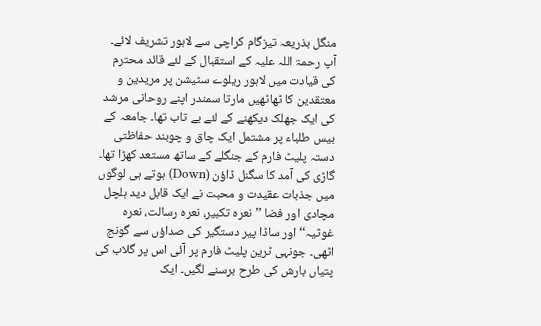منگل بذریعہ تیزگام کراچی سے لاہور تشریف لائے۔ آپ رحمۃ اللہ علیہ کے استقبال کے لئے قائد محترم کی قیادت میں لاہور ریلوے سٹیشن پر مریدین و معتقدین کا ٹھاٹھیں مارتا سمندر اپنے روحانی مرشد کی ایک جھلک دیکھنے کے لئے بے تاب تھا۔ جامعہ کے بیس طلباء پر مشتمل ایک چاق و چوبند حفاظتی دستہ پلیٹ فارم کے جنگلے کے ساتھ مستعد کھڑا تھا۔ گاڑی کی آمد کا سگنل ڈاؤن (Down) ہوتے ہی لوگوں میں جذبات عقیدت و محبت نے ایک قابل دید ہلچل مچادی اور فضا ’’نعرہ تکبیر، نعرہ رسالت، نعرہ غوثیہ‘‘ اور ساڈا پیر دستگیر کی صداؤں سے گونج اٹھی۔ جونہی ٹرین پلیٹ فارم پر آئی اس پر گلاب کی پتیاں بارش کی طرح برسنے لگیں۔ ایک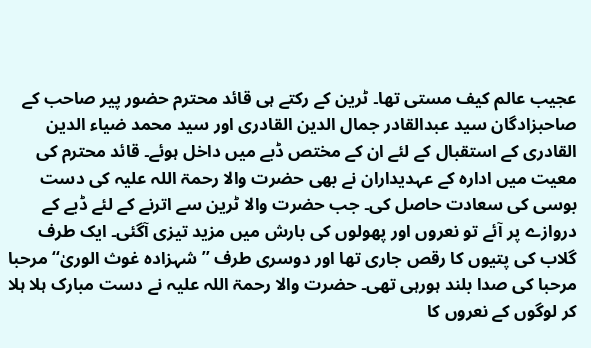عجیب عالم کیف مستی تھا۔ ٹرین کے رکتے ہی قائد محترم حضور پیر صاحب کے صاحبزادگان سید عبدالقادر جمال الدین القادری اور سید محمد ضیاء الدین القادری کے استقبال کے لئے ان کے مختص ڈبے میں داخل ہوئے۔ قائد محترم کی معیت میں ادارہ کے عہدیداران نے بھی حضرت والا رحمۃ اللہ علیہ کی دست بوسی کی سعادت حاصل کی۔ جب حضرت والا ٹرین سے اترنے کے لئے ڈبے کے دروازے پر آئے تو نعروں اور پھولوں کی بارش میں مزید تیزی آگئی۔ ایک طرف گلاب کی پتیوں کا رقص جاری تھا اور دوسری طرف ’’شہزادہ غوث الوریٰ‘‘ مرحبا مرحبا کی صدا بلند ہورہی تھی۔ حضرت والا رحمۃ اللہ علیہ نے دست مبارک ہلا ہلا کر لوگوں کے نعروں کا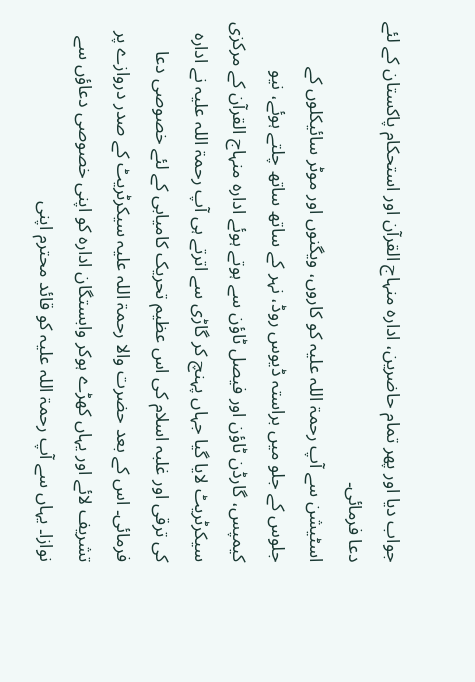جواب دیا اور پھر تمام حاضرین، ادارہ منہاج القرآن اور استحکام پاکستان کے لئے دعا فرمائی۔
اسٹیشن سے آپ رحمۃ اللہ علیہ کو کاروں، ویگنوں اور موٹر سائیکلوں کے جلوس کے جلو میں براستہ ڈیوس روڈ، نہر کے ساتھ ساتھ چلتے ہوئے، نیو کیمپس، گارڈن ٹاؤن اور فیصل ٹاؤن سے ہوتے ہوئے ادارہ منہاج القرآن کے مرکزی سیکرٹریٹ لایا گیا جہاں پہنچ کر گاڑی سے اترتے ہی آپ رحمۃ اللہ علیہ نے ادارہ کی ترقی اور غلبہ اسلام کی اس عظیم تحریک کامیابی کے لئے خصوصی دعا فرمائی۔ اس کے بعد حضرت والا رحمۃ اللہ علیہ سیکرٹریٹ کے صدر دروازے پر تشریف لائے اور یہاں کھڑے ہوکر وابستگان ادارہ کو اپنی خصوصی دعاؤں سے نوازا۔ یہاں سے آپ رحمۃ اللہ علیہ کو قائد محترم اپنی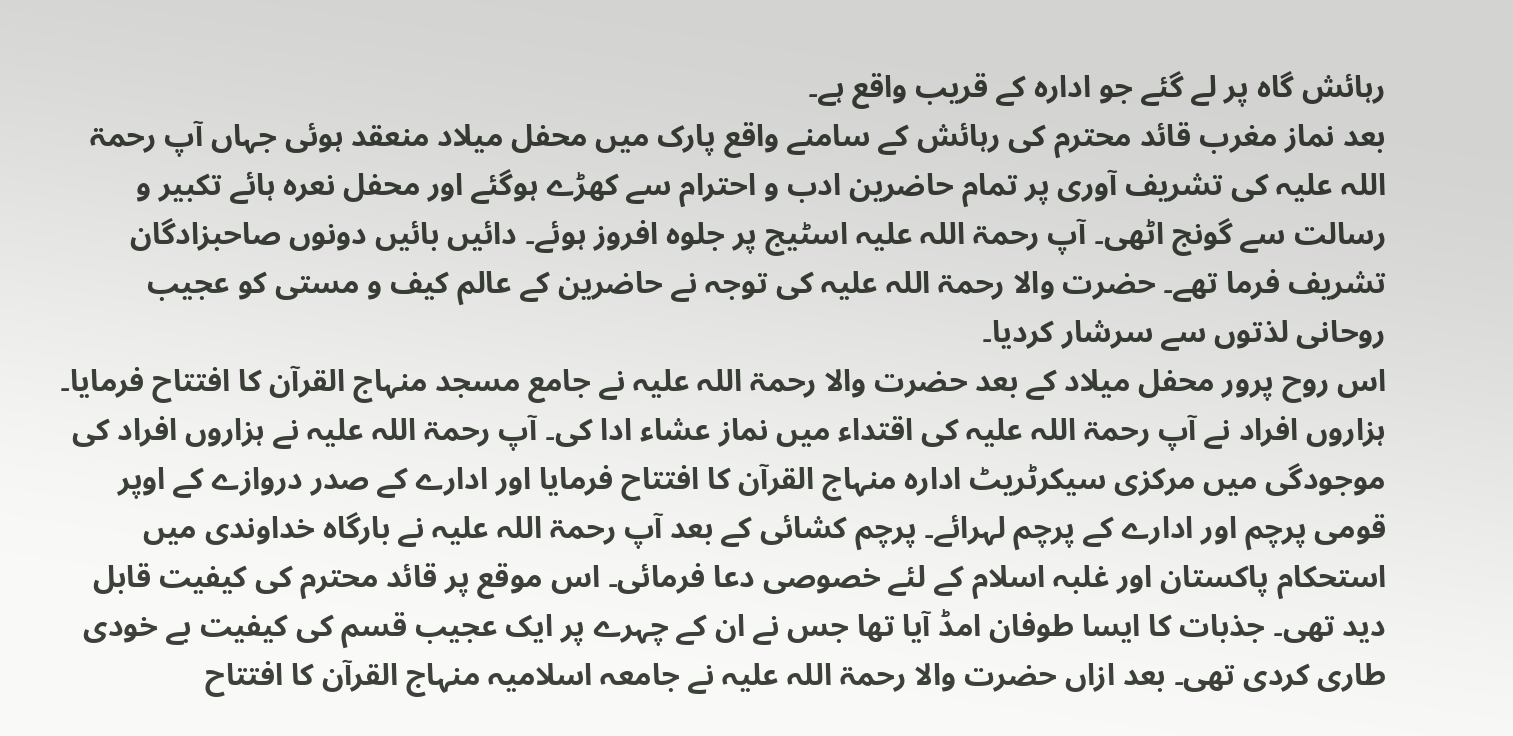رہائش گاہ پر لے گئے جو ادارہ کے قریب واقع ہے۔
بعد نماز مغرب قائد محترم کی رہائش کے سامنے واقع پارک میں محفل میلاد منعقد ہوئی جہاں آپ رحمۃ اللہ علیہ کی تشریف آوری پر تمام حاضرین ادب و احترام سے کھڑے ہوگئے اور محفل نعرہ ہائے تکبیر و رسالت سے گونج اٹھی۔ آپ رحمۃ اللہ علیہ اسٹیج پر جلوہ افروز ہوئے۔ دائیں بائیں دونوں صاحبزادگان تشریف فرما تھے۔ حضرت والا رحمۃ اللہ علیہ کی توجہ نے حاضرین کے عالم کیف و مستی کو عجیب روحانی لذتوں سے سرشار کردیا۔
اس روح پرور محفل میلاد کے بعد حضرت والا رحمۃ اللہ علیہ نے جامع مسجد منہاج القرآن کا افتتاح فرمایا۔ ہزاروں افراد نے آپ رحمۃ اللہ علیہ کی اقتداء میں نماز عشاء ادا کی۔ آپ رحمۃ اللہ علیہ نے ہزاروں افراد کی موجودگی میں مرکزی سیکرٹریٹ ادارہ منہاج القرآن کا افتتاح فرمایا اور ادارے کے صدر دروازے کے اوپر قومی پرچم اور ادارے کے پرچم لہرائے۔ پرچم کشائی کے بعد آپ رحمۃ اللہ علیہ نے بارگاہ خداوندی میں استحکام پاکستان اور غلبہ اسلام کے لئے خصوصی دعا فرمائی۔ اس موقع پر قائد محترم کی کیفیت قابل دید تھی۔ جذبات کا ایسا طوفان امڈ آیا تھا جس نے ان کے چہرے پر ایک عجیب قسم کی کیفیت بے خودی طاری کردی تھی۔ بعد ازاں حضرت والا رحمۃ اللہ علیہ نے جامعہ اسلامیہ منہاج القرآن کا افتتاح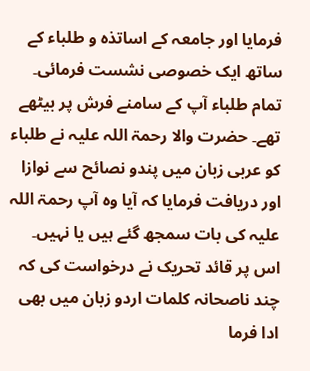فرمایا اور جامعہ کے اساتذہ و طلباء کے ساتھ ایک خصوصی نشست فرمائی۔ تمام طلباء آپ کے سامنے فرش پر بیٹھے تھے۔ حضرت والا رحمۃ اللہ علیہ نے طلباء کو عربی زبان میں پندو نصائح سے نوازا اور دریافت فرمایا کہ آیا وہ آپ رحمۃ اللہ علیہ کی بات سمجھ گئے ہیں یا نہیں۔ اس پر قائد تحریک نے درخواست کی کہ چند ناصحانہ کلمات اردو زبان میں بھی ادا فرما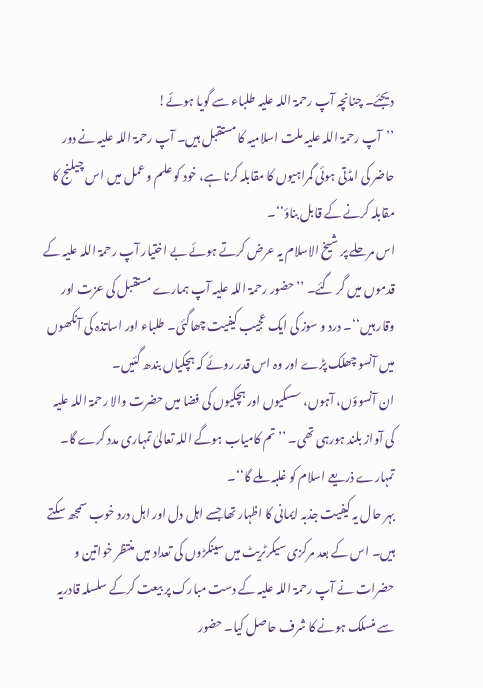دیجئے۔ چنانچہ آپ رحمۃ اللہ علیہ طلباء سے گویا ہوئے!
’’آپ رحمۃ اللہ علیہ ملت اسلامیہ کا مستقبل ہیں۔ آپ رحمۃ اللہ علیہ نے دور حاضر کی امڈتی ہوئی گمراہیوں کا مقابلہ کرنا ہے، خود کو علم و عمل میں اس چیلنج کا مقابلہ کرنے کے قابل بناؤ‘‘۔
اس مرحلے پر شیخ الاسلام یہ عرض کرتے ہوئے بے اختیار آپ رحمۃ اللہ علیہ کے قدموں میں گر گئے۔ ’’حضور رحمۃ اللہ علیہ آپ ہمارے مستقبل کی عزت اور وقار ہیں‘‘۔ درد و سوز کی ایک عجیب کیفیت چھاگئی۔ طلباء اور اساتذہ کی آنکھوں میں آنسو چھلک پڑے اور وہ اس قدر روئے کہ ہچکیاں بندھ گئیں۔
ان آنسوؤں، آہوں، سسکیوں اور ہچکیوں کی فضا میں حضرت والا رحمۃ اللہ علیہ کی آواز بلند ہورہی تھی۔ ’’تم کامیاب ہوگے اللہ تعالیٰ تمہاری مدد کرے گا۔ تمہارے ذریعے اسلام کو غلبہ ملے گا‘‘۔
بہر حال یہ کیفیت جذبہ ایمانی کا اظہار تھا جسے اہل دل اور اہل درد خوب سمجھ سکتے ہیں۔ اس کے بعد مرکزی سیکرٹریٹ میں سینکڑوں کی تعداد میں منتظر خواتین و حضرات نے آپ رحمۃ اللہ علیہ کے دست مبارک پر بیعت کرکے سلسلہ قادریہ سے منسلک ہونے کا شرف حاصل کیا۔ حضور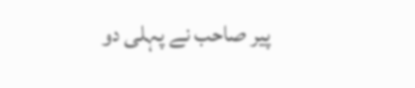پیر صاحب نے پہلی دو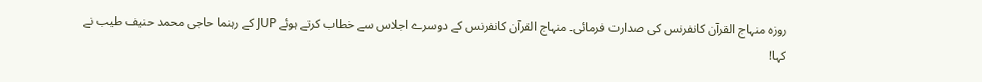روزہ منہاج القرآن کانفرنس کی صدارت فرمائی۔ منہاج القرآن کانفرنس کے دوسرے اجلاس سے خطاب کرتے ہوئے JUP کے رہنما حاجی محمد حنیف طیب نے کہا!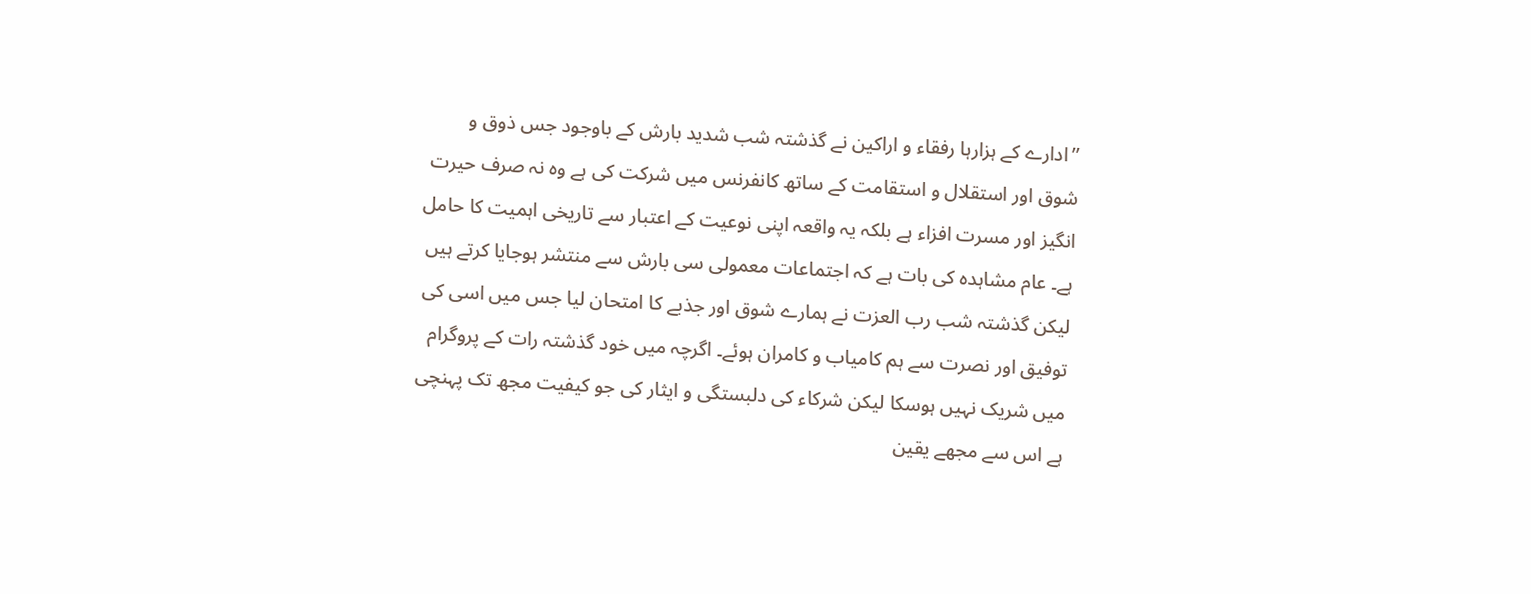’’ادارے کے ہزارہا رفقاء و اراکین نے گذشتہ شب شدید بارش کے باوجود جس ذوق و شوق اور استقلال و استقامت کے ساتھ کانفرنس میں شرکت کی ہے وہ نہ صرف حیرت انگیز اور مسرت افزاء ہے بلکہ یہ واقعہ اپنی نوعیت کے اعتبار سے تاریخی اہمیت کا حامل ہے۔ عام مشاہدہ کی بات ہے کہ اجتماعات معمولی سی بارش سے منتشر ہوجایا کرتے ہیں لیکن گذشتہ شب رب العزت نے ہمارے شوق اور جذبے کا امتحان لیا جس میں اسی کی توفیق اور نصرت سے ہم کامیاب و کامران ہوئے۔ اگرچہ میں خود گذشتہ رات کے پروگرام میں شریک نہیں ہوسکا لیکن شرکاء کی دلبستگی و ایثار کی جو کیفیت مجھ تک پہنچی ہے اس سے مجھے یقین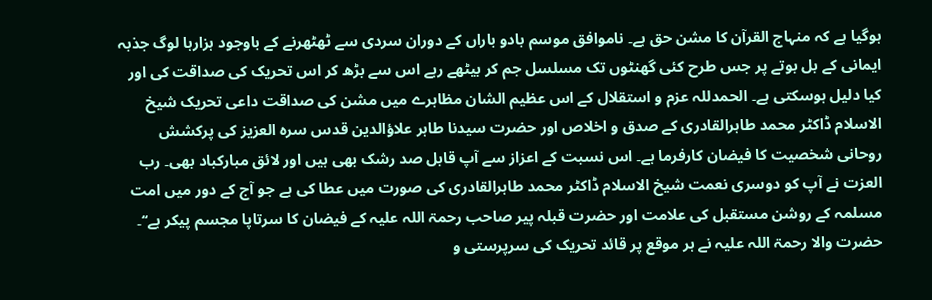ہوگیا ہے کہ منہاج القرآن کا مشن حق ہے۔ ناموافق موسم بادو باراں کے دوران سردی سے ٹھٹھرنے کے باوجود ہزارہا لوگ جذبہ ایمانی کے بل بوتے پر جس طرح کئی گھنٹوں تک مسلسل جم کر بیٹھے رہے اس سے بڑھ کر اس تحریک کی صداقت کی اور کیا دلیل ہوسکتی ہے۔ الحمدللہ عزم و استقلال کے اس عظیم الشان مظاہرے میں مشن کی صداقت داعی تحریک شیخ الاسلام ڈاکٹر محمد طاہرالقادری کے صدق و اخلاص اور حضرت سیدنا طاہر علاؤالدین قدس سرہ العزیز کی پرکشش روحانی شخصیت کا فیضان کارفرما ہے۔ اس نسبت کے اعزاز سے آپ قابل صد رشک بھی ہیں اور لائق مبارکباد بھی۔ رب العزت نے آپ کو دوسری نعمت شیخ الاسلام ڈاکٹر محمد طاہرالقادری کی صورت میں عطا کی ہے جو آج کے دور میں امت مسلمہ کے روشن مستقبل کی علامت اور حضرت قبلہ پیر صاحب رحمۃ اللہ علیہ کے فیضان کا سرتاپا مجسم پیکر ہے‘‘۔
حضرت والا رحمۃ اللہ علیہ نے ہر موقع پر قائد تحریک کی سرپرستی و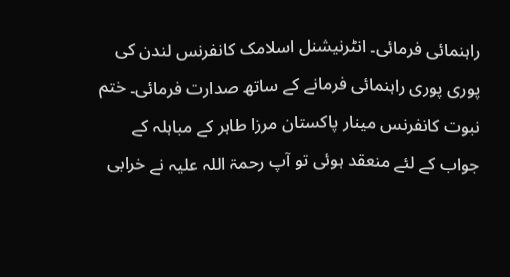راہنمائی فرمائی۔ انٹرنیشنل اسلامک کانفرنس لندن کی پوری پوری راہنمائی فرمانے کے ساتھ صدارت فرمائی۔ ختم نبوت کانفرنس مینار پاکستان مرزا طاہر کے مباہلہ کے جواب کے لئے منعقد ہوئی تو آپ رحمۃ اللہ علیہ نے خرابی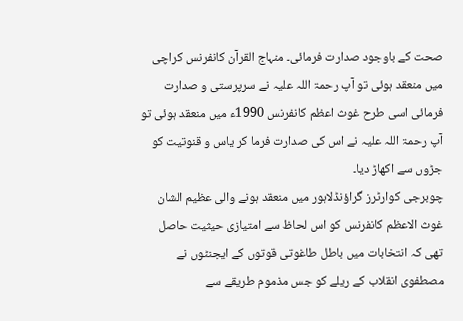صحت کے باوجود صدارت فرمائی۔ منہاج القرآن کانفرنس کراچی میں منعقد ہوئی تو آپ رحمۃ اللہ علیہ نے سرپرستی و صدارت فرمائی اسی طرح غوث اعظم کانفرنس 1990ء میں منعقد ہوئی تو آپ رحمۃ اللہ علیہ نے اس کی صدارت فرما کر یاس و قنوتیت کو جڑوں سے اکھاڑ دیا۔
چوبرجی کوارٹرز گراؤنڈلاہور میں منعقد ہونے والی عظیم الشان غوث الاعظم کانفرنس کو اس لحاظ سے امتیازی حیثیت حاصل تھی کہ انتخابات میں باطل طاغوتی قوتوں کے ایجنٹوں نے مصطفوی انقلاب کے ریلے کو جس مذموم طریقے سے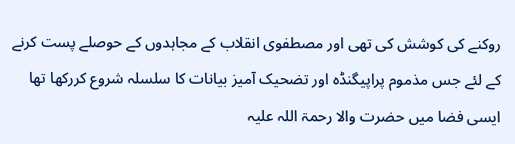روکنے کی کوشش کی تھی اور مصطفوی انقلاب کے مجاہدوں کے حوصلے پست کرنے کے لئے جس مذموم پراپیگنڈہ اور تضحیک آمیز بیانات کا سلسلہ شروع کررکھا تھا ایسی فضا میں حضرت والا رحمۃ اللہ علیہ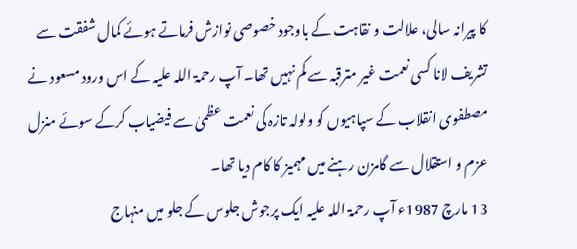کا پیرانہ سالی، علالت و نقاہت کے باوجود خصوصی نوازش فرماتے ہوئے کمال شفقت سے تشریف لانا کسی نعمت غیر مترقبہ سے کم نہیں تھا۔ آپ رحمۃ اللہ علیہ کے اس ورود مسعود نے مصطفوی انقلاب کے سپاہیوں کو ولولہ تازہ کی نعمت عظمیٰ سے فیضیاب کرکے سوئے منزل عزم و استقلال سے گامزن رہنے میں مہمیز کا کام دیا تھا۔
13 مارچ 1987ء آپ رحمۃ اللہ علیہ ایک پرجوش جلوس کے جلو میں منہاج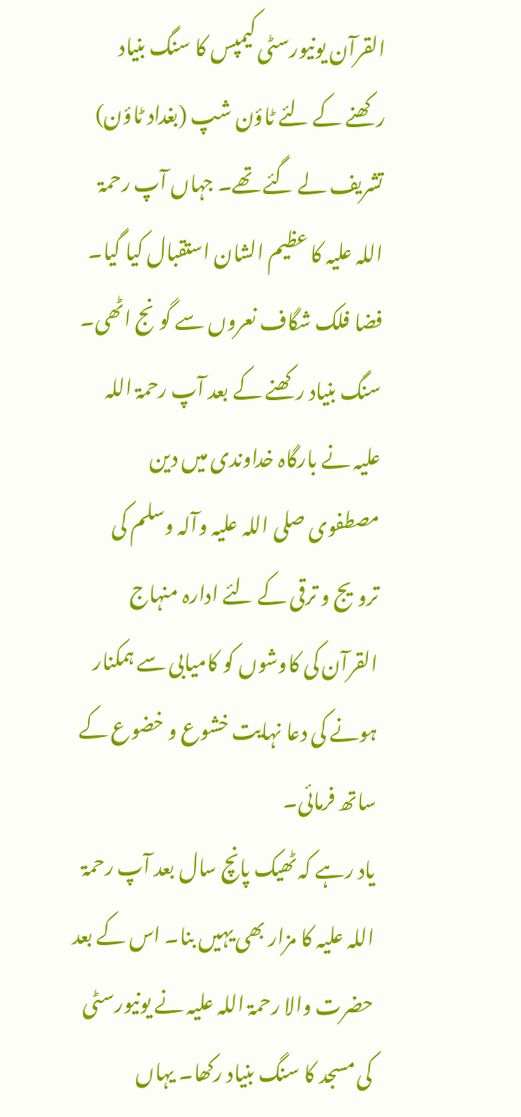القرآن یونیورسٹی کیمپس کا سنگ بنیاد رکھنے کے لئے ٹاؤن شپ (بغداد ٹاؤن) تشریف لے گئے تھے۔ جہاں آپ رحمۃ اللہ علیہ کا عظیم الشان استقبال کیا گیا۔ فضا فلک شگاف نعروں سے گونج اٹھی۔ سنگ بنیاد رکھنے کے بعد آپ رحمۃ اللہ علیہ نے بارگاہ خداوندی میں دین مصطفوی صلی اللہ علیہ وآلہ وسلم کی ترویج و ترقی کے لئے ادارہ منہاج القرآن کی کاوشوں کو کامیابی سے ہمکنار ہونے کی دعا نہایت خشوع و خضوع کے ساتھ فرمائی۔
یاد رہے کہ ٹھیک پانچ سال بعد آپ رحمۃ اللہ علیہ کا مزار بھی یہیں بنا۔ اس کے بعد حضرت والا رحمۃ اللہ علیہ نے یونیورسٹی کی مسجد کا سنگ بنیاد رکھا۔ یہاں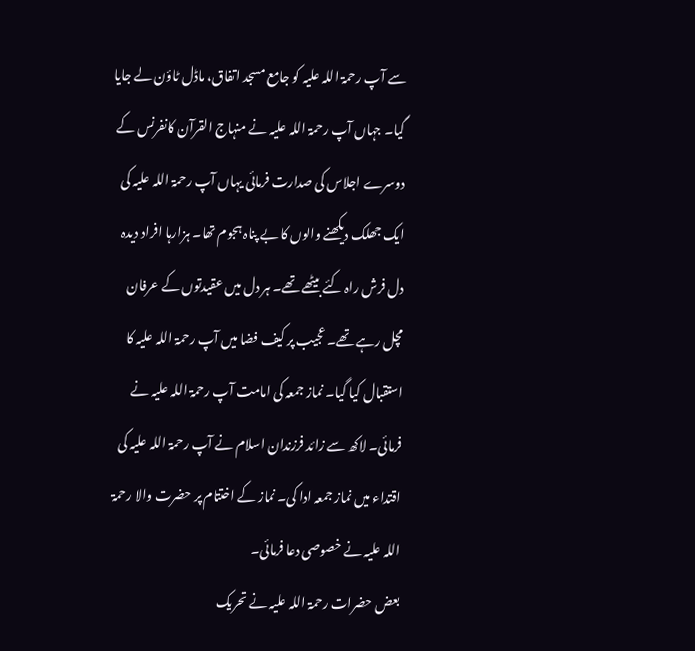سے آپ رحمۃ اللہ علیہ کو جامع مسجد اتفاق، ماڈل ٹاؤن لے جایا گیا۔ جہاں آپ رحمۃ اللہ علیہ نے منہاج القرآن کانفرنس کے دوسرے اجلاس کی صدارت فرمائی یہاں آپ رحمۃ اللہ علیہ کی ایک جھلک دیکھنے والوں کا بے پناہ ہجوم تھا۔ ہزارہا افراد دیدہ دل فرش راہ کئے بیٹھے تھے۔ ہر دل میں عقیدتوں کے عرفان مچل رہے تھے۔ عجیب پر کیف فضا میں آپ رحمۃ اللہ علیہ کا استقبال کیا گیا۔ نماز جمعہ کی امامت آپ رحمۃ اللہ علیہ نے فرمائی۔ لاکھ سے زائد فرزندان اسلام نے آپ رحمۃ اللہ علیہ کی اقتداء میں نماز جمعہ ادا کی۔ نماز کے اختتام پر حضرت والا رحمۃ اللہ علیہ نے خصوصی دعا فرمائی۔
بعض حضرات رحمۃ اللہ علیہ نے تحریک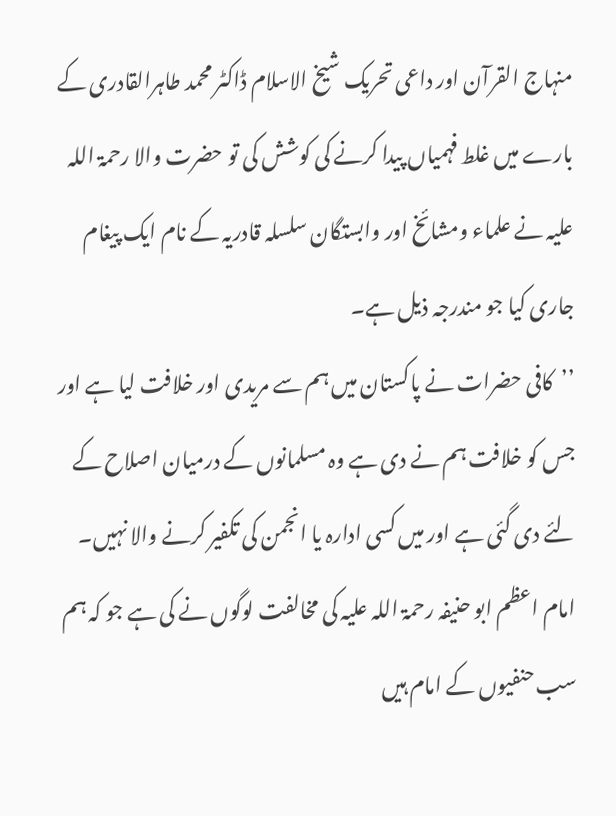منہاج القرآن اور داعی تحریک شیخ الاسلام ڈاکٹر محمد طاہرالقادری کے بارے میں غلط فہمیاں پیدا کرنے کی کوشش کی تو حضرت والا رحمۃ اللہ علیہ نے علماء ومشائخ اور وابستگان سلسلہ قادریہ کے نام ایک پیغام جاری کیا جو مندرجہ ذیل ہے۔
’’کافی حضرات نے پاکستان میں ہم سے مریدی اور خلافت لیا ہے اور جس کو خلافت ہم نے دی ہے وہ مسلمانوں کے درمیان اصلاح کے لئے دی گئی ہے اور میں کسی ادارہ یا انجمن کی تکفیر کرنے والا نہیں۔ امام اعظم ابو حنیفہ رحمۃ اللہ علیہ کی مخالفت لوگوں نے کی ہے جو کہ ہم سب حنفیوں کے امام ہیں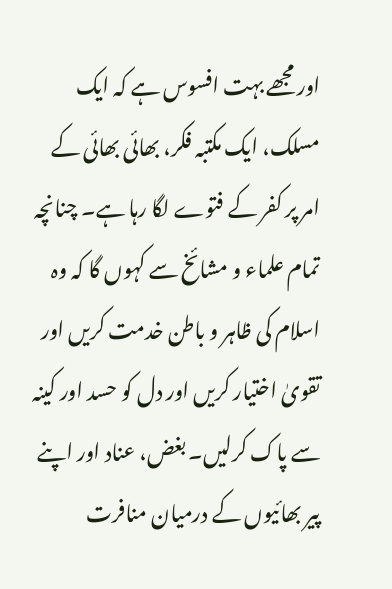اور مجھے بہت افسوس ہے کہ ایک مسلک، ایک مکتبہ فکر، بھائی بھائی کے امر پر کفر کے فتوے لگا رہا ہے۔ چنانچہ تمام علماء و مشائخ سے کہوں گا کہ وہ اسلام کی ظاہر و باطن خدمت کریں اور تقویٰ اختیار کریں اور دل کو حسد اور کینہ سے پاک کرلیں۔ بغض، عناد اور اپنے پیر بھائیوں کے درمیان منافرت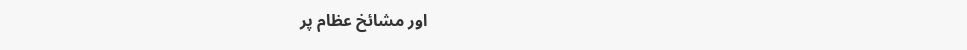اور مشائخ عظام پر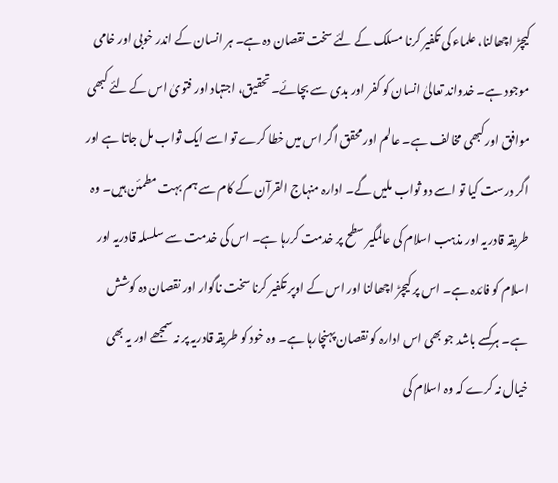کیچڑ اچھالنا، علماء کی تکفیر کرنا مسلک کے لئے سخت نقصان دہ ہے۔ ہر انسان کے اندر خوبی اور خامی موجود ہے۔ خدواند تعالیٰ انسان کو کفر اور بدی سے بچائے۔ تحقیق، اجتہاد اور فتویٰ اس کے لئے کبھی موافق اور کبھی مخالف ہے۔ عالم اور محقق اگر اس میں خطا کرے تو اسے ایک ثواب مل جاتا ہے اور اگر درست کیا تو اسے دو ثواب ملیں گے۔ ادارہ منہاج القرآن کے کام سے ہم بہت مطمئن ہیں۔ وہ طریقہ قادریہ اور مذہب اسلام کی عالمگیر سطح پر خدمت کررہا ہے۔ اس کی خدمت سے سلسلہ قادریہ اور اسلام کو فائدہ ہے۔ اس پر کیچڑ اچھالنا اور اس کے اوپر تکفیر کرنا سخت ناگوار اور نقصان دہ کوشش ہے۔ ہرکسے باشد جو بھی اس ادارہ کو نقصان پہنچارہا ہے۔ وہ خود کو طریقہ قادریہ پر نہ سمجھے اور یہ بھی خیال نہ کرے کہ وہ اسلام کی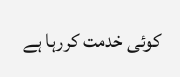کوئی خدمت کررہا ہے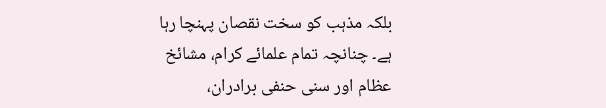بلکہ مذہب کو سخت نقصان پہنچا رہا ہے۔ چنانچہ تمام علمائے کرام، مشائخ عظام اور سنی حنفی برادران،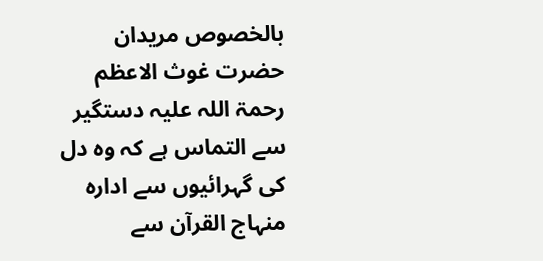بالخصوص مریدان حضرت غوث الاعظم رحمۃ اللہ علیہ دستگیر سے التماس ہے کہ وہ دل کی گہرائیوں سے ادارہ منہاج القرآن سے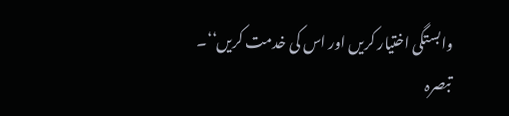وابستگی اختیار کریں اور اس کی خدمت کریں‘‘۔
تبصرہ